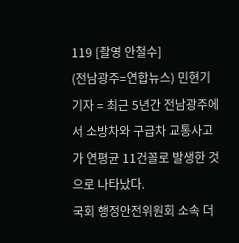119 [촬영 안철수]
(전남광주=연합뉴스) 민현기 기자 = 최근 5년간 전남광주에서 소방차와 구급차 교통사고가 연평균 11건꼴로 발생한 것으로 나타났다.
국회 행정안전위원회 소속 더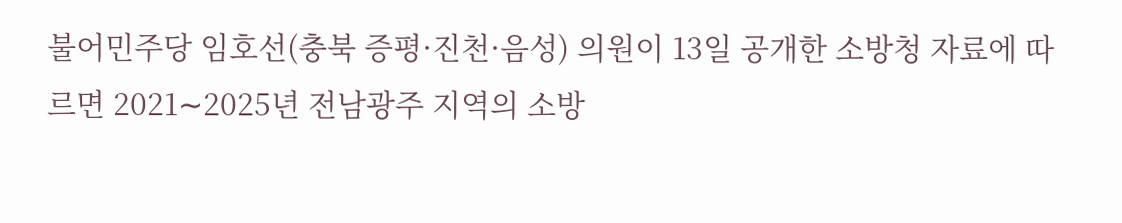불어민주당 임호선(충북 증평·진천·음성) 의원이 13일 공개한 소방청 자료에 따르면 2021∼2025년 전남광주 지역의 소방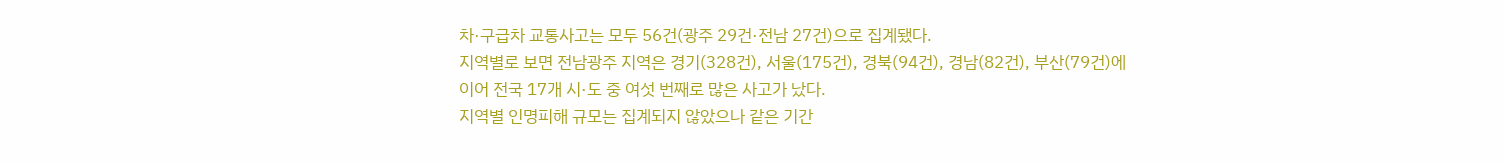차·구급차 교통사고는 모두 56건(광주 29건·전남 27건)으로 집계됐다.
지역별로 보면 전남광주 지역은 경기(328건), 서울(175건), 경북(94건), 경남(82건), 부산(79건)에 이어 전국 17개 시·도 중 여섯 번째로 많은 사고가 났다.
지역별 인명피해 규모는 집계되지 않았으나 같은 기간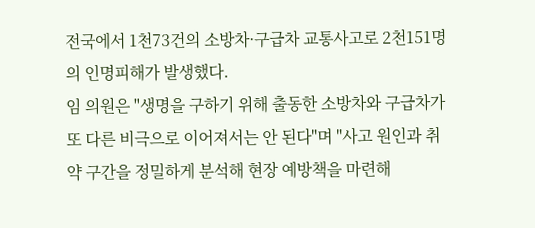전국에서 1천73건의 소방차·구급차 교통사고로 2천151명의 인명피해가 발생했다.
임 의원은 "생명을 구하기 위해 출동한 소방차와 구급차가 또 다른 비극으로 이어져서는 안 된다"며 "사고 원인과 취약 구간을 정밀하게 분석해 현장 예방책을 마련해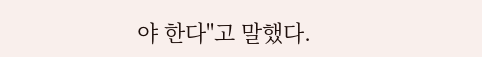야 한다"고 말했다.